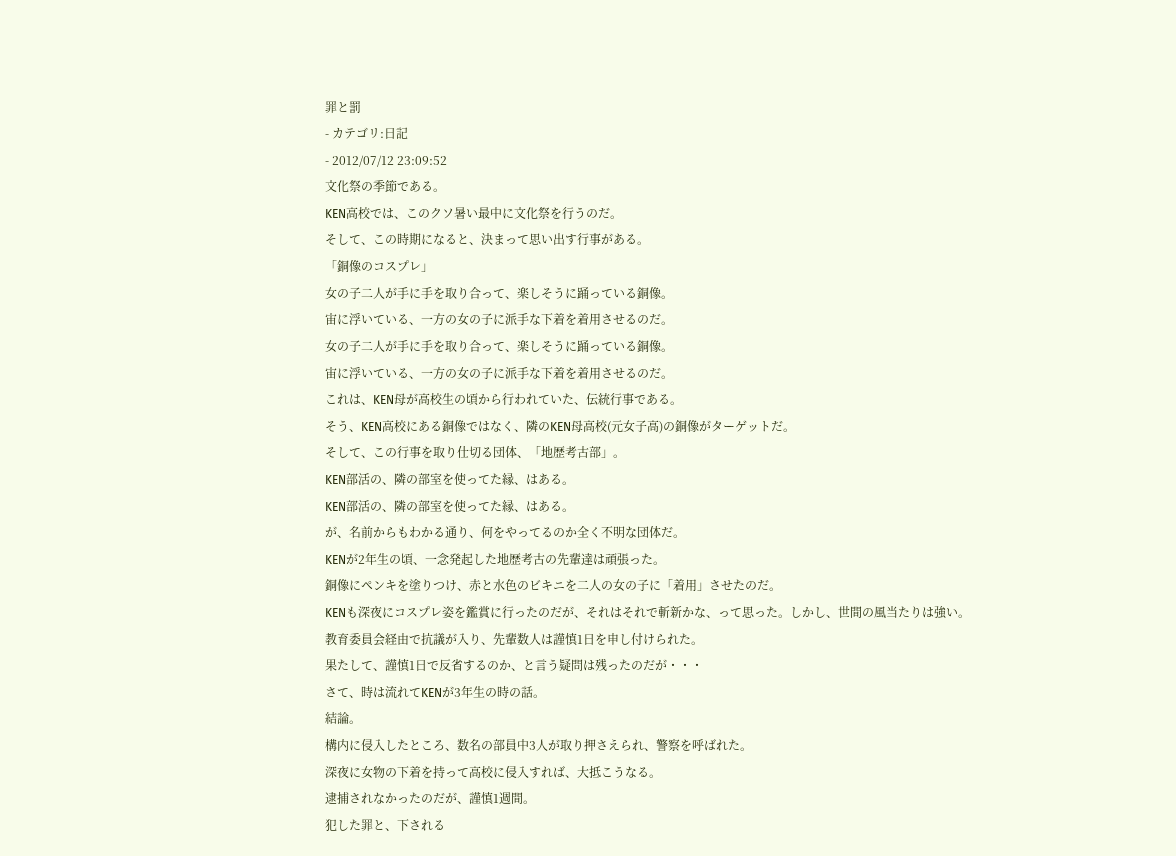罪と罰
- カテゴリ:日記
- 2012/07/12 23:09:52
文化祭の季節である。
KEN高校では、このクソ暑い最中に文化祭を行うのだ。
そして、この時期になると、決まって思い出す行事がある。
「銅像のコスプレ」
女の子二人が手に手を取り合って、楽しそうに踊っている銅像。
宙に浮いている、一方の女の子に派手な下着を着用させるのだ。
女の子二人が手に手を取り合って、楽しそうに踊っている銅像。
宙に浮いている、一方の女の子に派手な下着を着用させるのだ。
これは、KEN母が高校生の頃から行われていた、伝統行事である。
そう、KEN高校にある銅像ではなく、隣のKEN母高校(元女子高)の銅像がターゲットだ。
そして、この行事を取り仕切る団体、「地歴考古部」。
KEN部活の、隣の部室を使ってた縁、はある。
KEN部活の、隣の部室を使ってた縁、はある。
が、名前からもわかる通り、何をやってるのか全く不明な団体だ。
KENが2年生の頃、一念発起した地歴考古の先輩達は頑張った。
銅像にペンキを塗りつけ、赤と水色のビキニを二人の女の子に「着用」させたのだ。
KENも深夜にコスプレ姿を鑑賞に行ったのだが、それはそれで斬新かな、って思った。しかし、世間の風当たりは強い。
教育委員会経由で抗議が入り、先輩数人は謹慎1日を申し付けられた。
果たして、謹慎1日で反省するのか、と言う疑問は残ったのだが・・・
さて、時は流れてKENが3年生の時の話。
結論。
構内に侵入したところ、数名の部員中3人が取り押さえられ、警察を呼ばれた。
深夜に女物の下着を持って高校に侵入すれば、大抵こうなる。
逮捕されなかったのだが、謹慎1週間。
犯した罪と、下される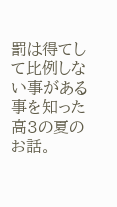罰は得てして比例しない事がある事を知った高3の夏のお話。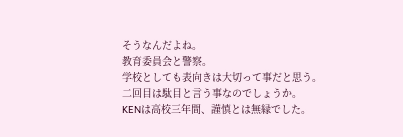そうなんだよね。
教育委員会と警察。
学校としても表向きは大切って事だと思う。
二回目は駄目と言う事なのでしょうか。
KENは高校三年間、謹慎とは無縁でした。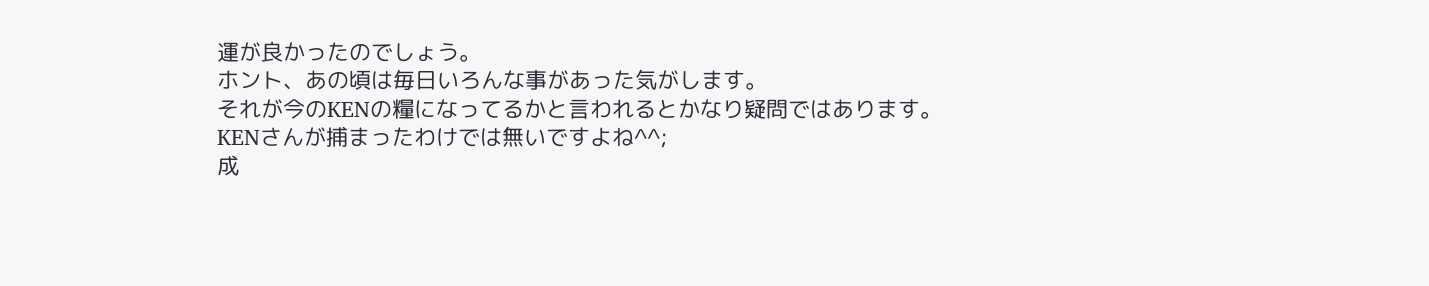運が良かったのでしょう。
ホント、あの頃は毎日いろんな事があった気がします。
それが今のKENの糧になってるかと言われるとかなり疑問ではあります。
KENさんが捕まったわけでは無いですよね^^;
成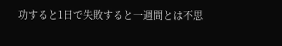功すると1日で失敗すると一週間とは不思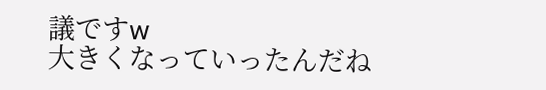議ですw
大きくなっていったんだね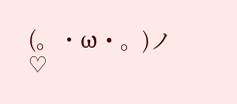(。・ω・。)ノ♡